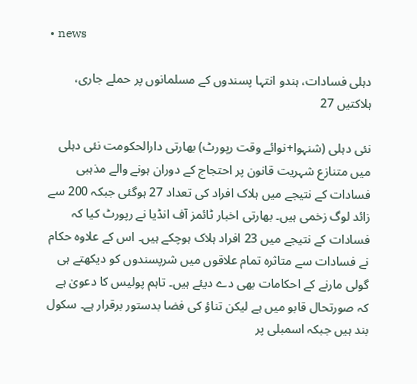• news

دہلی فسادات، ہندو انتہا پسندوں کے مسلمانوں پر حملے جاری، ہلاکتیں 27

نئی دہلی (شنہوا+نوائے وقت رپورٹ) بھارتی دارالحکومت نئی دہلی میں متنازع شہریت قانون پر احتجاج کے دوران ہونے والے مذہبی فسادات کے نتیجے میں ہلاک افراد کی تعداد 27 ہوگئی جبکہ 200 سے زائد لوگ زخمی ہیں۔ بھارتی اخبار ٹائمز آف انڈیا نے رپورٹ کیا کہ فسادات کے نتیجے میں 23 افراد ہلاک ہوچکے ہیں۔ اس کے علاوہ حکام نے فسادات سے متاثرہ تمام علاقوں میں شرپسندوں کو دیکھتے ہی گولی مارنے کے احکامات بھی دے دیئے ہیں۔ تاہم پولیس کا دعویٰ ہے کہ صورتحال قابو میں ہے لیکن تناؤ کی فضا بدستور برقرار ہے۔ سکول بند ہیں جبکہ اسمبلی پر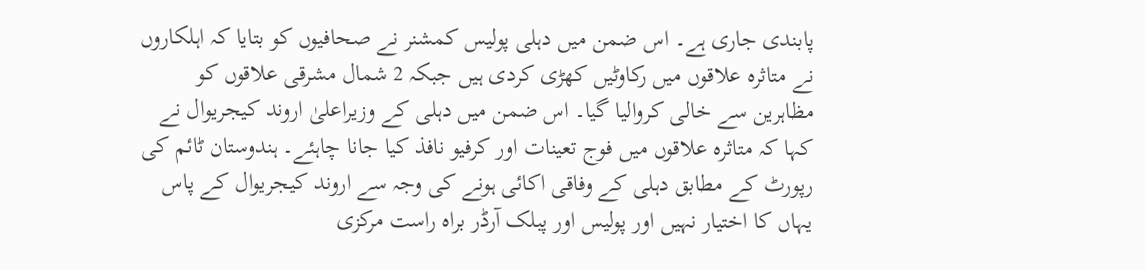پابندی جاری ہے۔ اس ضمن میں دہلی پولیس کمشنر نے صحافیوں کو بتایا کہ اہلکاروں نے متاثرہ علاقوں میں رکاوٹیں کھڑی کردی ہیں جبکہ 2 شمال مشرقی علاقوں کو مظاہرین سے خالی کروالیا گیا۔ اس ضمن میں دہلی کے وزیراعلیٰ اروند کیجریوال نے کہا کہ متاثرہ علاقوں میں فوج تعینات اور کرفیو نافذ کیا جانا چاہئے۔ ہندوستان ٹائم کی رپورٹ کے مطابق دہلی کے وفاقی اکائی ہونے کی وجہ سے اروند کیجریوال کے پاس یہاں کا اختیار نہیں اور پولیس اور پبلک آرڈر براہ راست مرکزی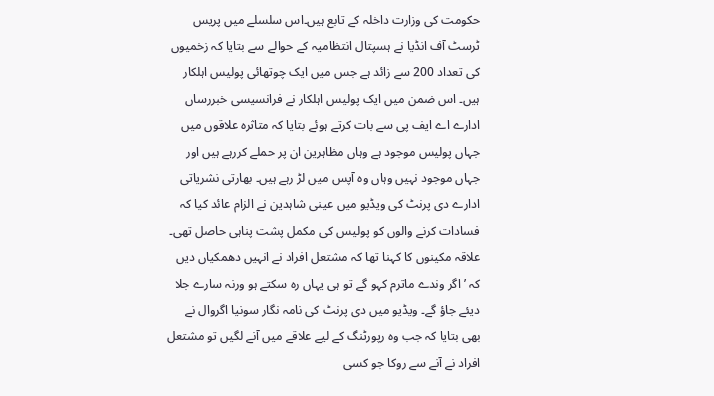حکومت کی وزارت داخلہ کے تابع ہیں۔اس سلسلے میں پریس ٹرسٹ آف انڈیا نے ہسپتال انتظامیہ کے حوالے سے بتایا کہ زخمیوں کی تعداد 200 سے زائد ہے جس میں ایک چوتھائی پولیس اہلکار ہیں۔ اس ضمن میں ایک پولیس اہلکار نے فرانسیسی خبررساں ادارے اے ایف پی سے بات کرتے ہوئے بتایا کہ متاثرہ علاقوں میں جہاں پولیس موجود ہے وہاں مظاہرین ان پر حملے کررہے ہیں اور جہاں موجود نہیں وہاں وہ آپس میں لڑ رہے ہیں۔ بھارتی نشریاتی ادارے دی پرنٹ کی ویڈیو میں عینی شاہدین نے الزام عائد کیا کہ فسادات کرنے والوں کو پولیس کی مکمل پشت پناہی حاصل تھی۔ علاقہ مکینوں کا کہنا تھا کہ مشتعل افراد نے انہیں دھمکیاں دیں کہ ’اگر وندے ماترم کہو گے تو ہی یہاں رہ سکتے ہو ورنہ سارے جلا دیئے جاؤ گے۔ ویڈیو میں دی پرنٹ کی نامہ نگار سونیا اگروال نے بھی بتایا کہ جب وہ رپورٹنگ کے لیے علاقے میں آنے لگیں تو مشتعل افراد نے آنے سے روکا جو کسی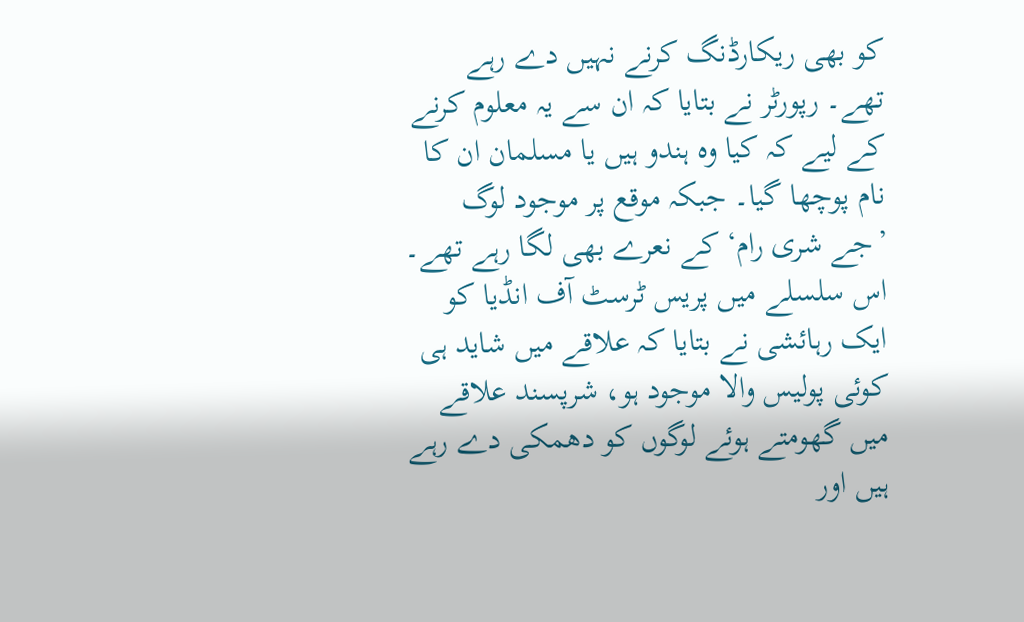کو بھی ریکارڈنگ کرنے نہیں دے رہے تھے۔ رپورٹر نے بتایا کہ ان سے یہ معلوم کرنے کے لیے کہ کیا وہ ہندو ہیں یا مسلمان ان کا نام پوچھا گیا۔ جبکہ موقع پر موجود لوگ ’جے شری رام‘ کے نعرے بھی لگا رہے تھے۔ اس سلسلے میں پریس ٹرسٹ آف انڈیا کو ایک رہائشی نے بتایا کہ علاقے میں شاید ہی کوئی پولیس والا موجود ہو، شرپسند علاقے میں گھومتے ہوئے لوگوں کو دھمکی دے رہے ہیں اور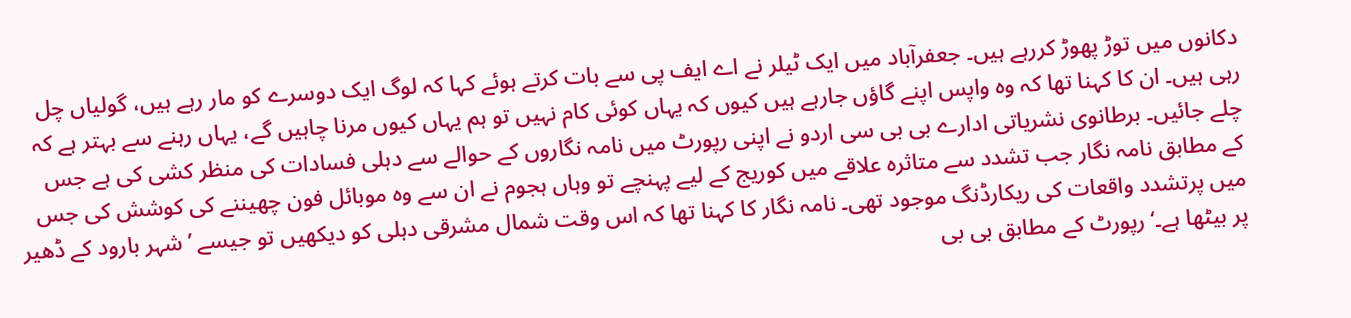دکانوں میں توڑ پھوڑ کررہے ہیں۔ جعفرآباد میں ایک ٹیلر نے اے ایف پی سے بات کرتے ہوئے کہا کہ لوگ ایک دوسرے کو مار رہے ہیں، گولیاں چل رہی ہیں۔ ان کا کہنا تھا کہ وہ واپس اپنے گاؤں جارہے ہیں کیوں کہ یہاں کوئی کام نہیں تو ہم یہاں کیوں مرنا چاہیں گے، یہاں رہنے سے بہتر ہے کہ چلے جائیں۔ برطانوی نشریاتی ادارے بی بی سی اردو نے اپنی رپورٹ میں نامہ نگاروں کے حوالے سے دہلی فسادات کی منظر کشی کی ہے جس کے مطابق نامہ نگار جب تشدد سے متاثرہ علاقے میں کوریج کے لیے پہنچے تو وہاں ہجوم نے ان سے وہ موبائل فون چھیننے کی کوشش کی جس میں پرتشدد واقعات کی ریکارڈنگ موجود تھی۔ نامہ نگار کا کہنا تھا کہ اس وقت شمال مشرقی دہلی کو دیکھیں تو جیسے ’شہر بارود کے ڈھیر پر بیٹھا ہے۔‘ رپورٹ کے مطابق بی بی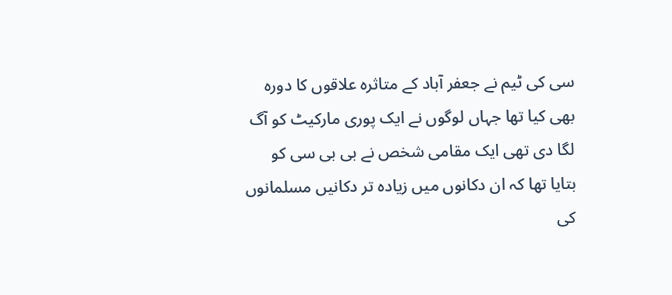سی کی ٹیم نے جعفر آباد کے متاثرہ علاقوں کا دورہ بھی کیا تھا جہاں لوگوں نے ایک پوری مارکیٹ کو آگ لگا دی تھی ایک مقامی شخص نے بی بی سی کو بتایا تھا کہ ان دکانوں میں زیادہ تر دکانیں مسلمانوں کی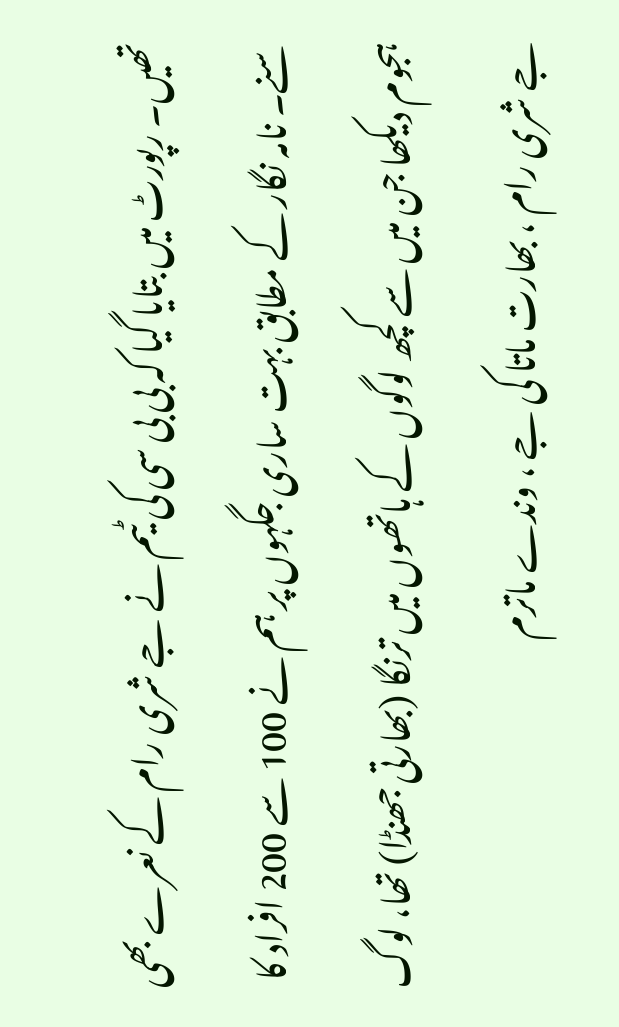تھیں۔ رپورٹ میں بتایا گیا کہ بی بی سی کی ٹیم نے جے شری رام کے نعرے بھی سنے۔ نامہ نگار کے مطابق بہت ساری جگہوں پر ہم نے 100 سے 200 افراد کا ہجوم دیکھا جن میں سے کچھ لوگوں کے ہاتھوں میں ترنگا (بھارتی جھنڈا) تھا، لوگ جے شری رام ، بھارت ماتا کی جے ، وندے ماترم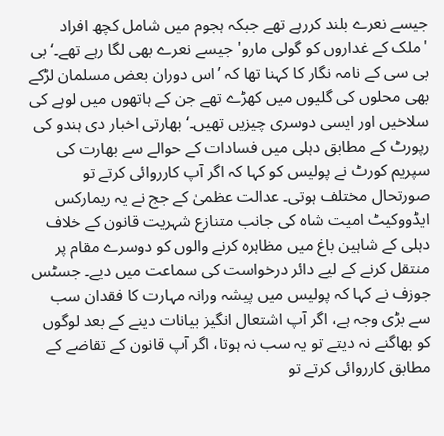جیسے نعرے بلند کررہے تھے جبکہ ہجوم میں شامل کچھ افراد 'ملک کے غداروں کو گولی مارو' جیسے نعرے بھی لگا رہے تھے۔‘ بی بی سی کے نامہ نگار کا کہنا تھا کہ ’اس دوران بعض مسلمان لڑکے بھی محلوں کی گلیوں میں کھڑے تھے جن کے ہاتھوں میں لوہے کی سلاخیں اور ایسی دوسری چیزیں تھیں۔‘ بھارتی اخبار دی ہندو کی رپورٹ کے مطابق دہلی میں فسادات کے حوالے سے بھارت کی سپریم کورٹ نے پولیس کو کہا کہ اگر آپ کارروائی کرتے تو صورتحال مختلف ہوتی۔ عدالت عظمیٰ کے جج نے یہ ریمارکس ایڈووکیٹ امیت شاہ کی جانب متنازع شہریت قانون کے خلاف دہلی کے شاہین باغ میں مظاہرہ کرنے والوں کو دوسرے مقام پر منتقل کرنے کے لیے دائر درخواست کی سماعت میں دیے۔ جسٹس جوزف نے کہا کہ پولیس میں پیشہ ورانہ مہارت کا فقدان سب سے بڑی وجہ ہے، اگر آپ اشتعال انگیز بیانات دینے کے بعد لوگوں کو بھاگنے نہ دیتے تو یہ سب نہ ہوتا، اگر آپ قانون کے تقاضے کے مطابق کارروائی کرتے تو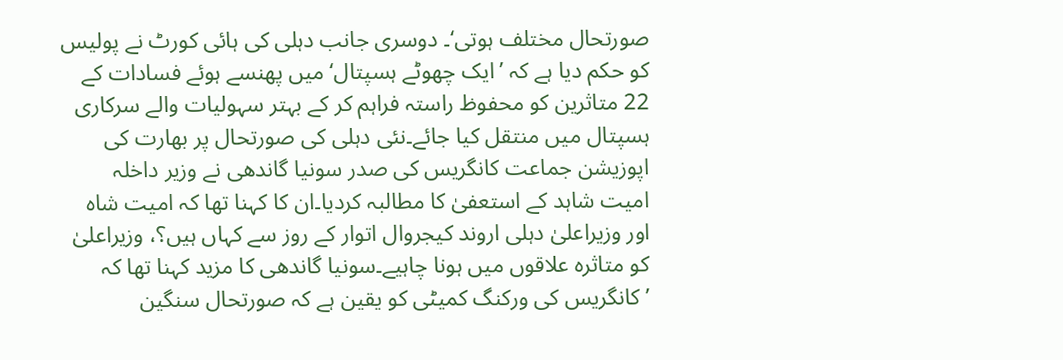صورتحال مختلف ہوتی‘۔ دوسری جانب دہلی کی ہائی کورٹ نے پولیس کو حکم دیا ہے کہ ’ایک چھوٹے ہسپتال‘ میں پھنسے ہوئے فسادات کے 22 متاثرین کو محفوظ راستہ فراہم کر کے بہتر سہولیات والے سرکاری ہسپتال میں منتقل کیا جائے۔نئی دہلی کی صورتحال پر بھارت کی اپوزیشن جماعت کانگریس کی صدر سونیا گاندھی نے وزیر داخلہ امیت شاہد کے استعفیٰ کا مطالبہ کردیا۔ان کا کہنا تھا کہ امیت شاہ اور وزیراعلیٰ دہلی اروند کیجروال اتوار کے روز سے کہاں ہیں؟، وزیراعلیٰ کو متاثرہ علاقوں میں ہونا چاہیے۔سونیا گاندھی کا مزید کہنا تھا کہ ’کانگریس کی ورکنگ کمیٹی کو یقین ہے کہ صورتحال سنگین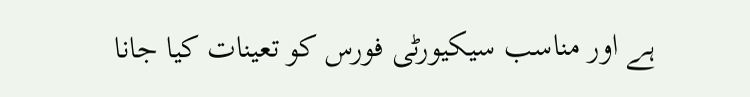ہے اور مناسب سیکیورٹی فورس کو تعینات کیا جانا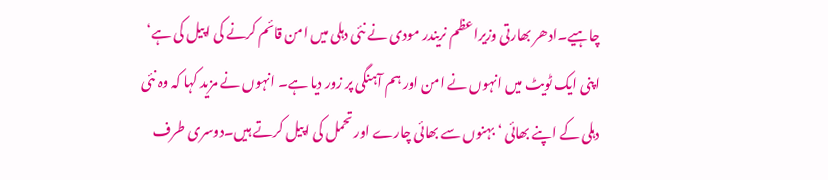چاہیے۔ادھر بھارتی وزیراعظم نریندر مودی نے نئی دہلی میں امن قائم کرنے کی اپیل کی ہے‘ اپنی ایک ٹویٹ میں انہوں نے امن اور ہم آہنگی پر زور دیا ہے۔ انہوں نے مزید کہا کہ وہ نئی دہلی کے اپنے بھائی ‘ بہنوں سے بھائی چارے اور تحمل کی اپیل کرتے ہیں۔دوسری طرف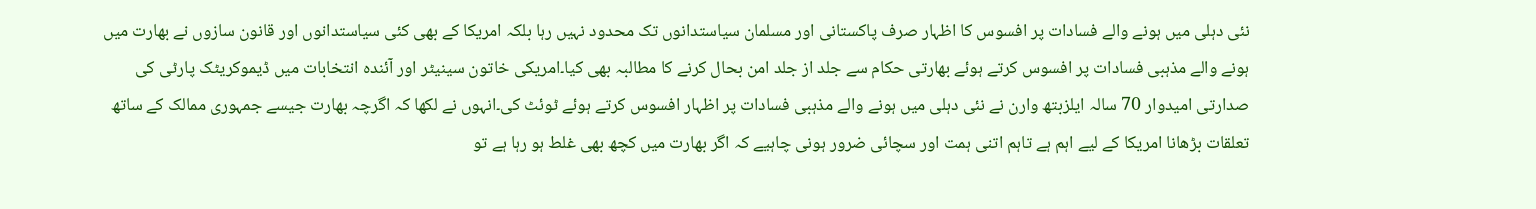نئی دہلی میں ہونے والے فسادات پر افسوس کا اظہار صرف پاکستانی اور مسلمان سیاستدانوں تک محدود نہیں رہا بلکہ امریکا کے بھی کئی سیاستدانوں اور قانون سازوں نے بھارت میں ہونے والے مذہبی فسادات پر افسوس کرتے ہوئے بھارتی حکام سے جلد از جلد امن بحال کرنے کا مطالبہ بھی کیا۔امریکی خاتون سینیٹر اور آئندہ انتخابات میں ڈیموکریٹک پارٹی کی صدارتی امیدوار 70 سالہ ایلزبتھ وارن نے نئی دہلی میں ہونے والے مذہبی فسادات پر اظہار افسوس کرتے ہوئے ٹوئٹ کی۔انہوں نے لکھا کہ اگرچہ بھارت جیسے جمہوری ممالک کے ساتھ تعلقات بڑھانا امریکا کے لیے اہم ہے تاہم اتنی ہمت اور سچائی ضرور ہونی چاہیے کہ اگر بھارت میں کچھ بھی غلط ہو رہا ہے تو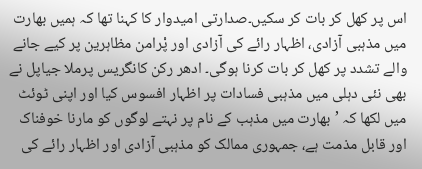اس پر کھل کر بات کر سکیں۔صدارتی امیدوار کا کہنا تھا کہ ہمیں بھارت میں مذہبی آزادی، اظہار رائے کی آزادی اور پْرامن مظاہرین پر کیے جانے والے تشدد پر کھل کر بات کرنا ہوگی۔ ادھر رکن کانگریس پرملا جیاپل نے بھی نئی دہلی میں مذہبی فسادات پر اظہار افسوس کیا اور اپنی ٹوئٹ میں لکھا کہ ’بھارت میں مذہب کے نام پر نہتے لوگوں کو مارنا خوفناک اور قابل مذمت ہے، جمہوری ممالک کو مذہبی آزادی اور اظہار رائے کی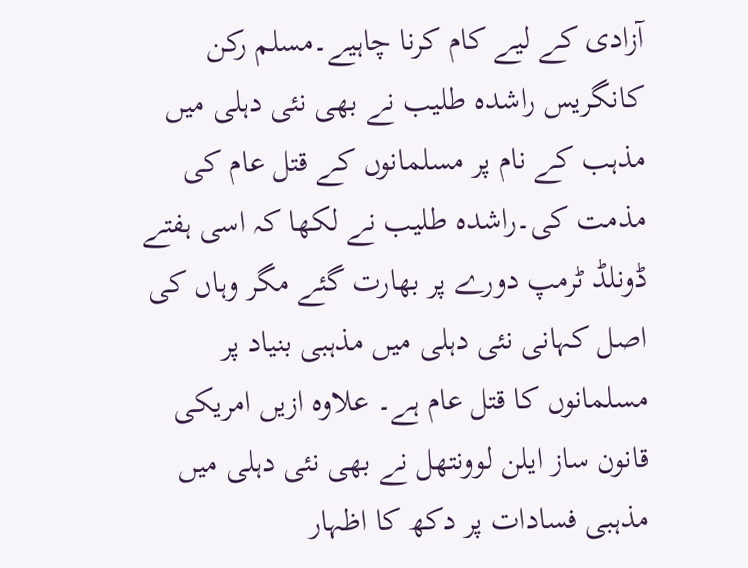آزادی کے لیے کام کرنا چاہیے۔مسلم رکن کانگریس راشدہ طلیب نے بھی نئی دہلی میں مذہب کے نام پر مسلمانوں کے قتل عام کی مذمت کی۔راشدہ طلیب نے لکھا کہ اسی ہفتے ڈونلڈ ٹرمپ دورے پر بھارت گئے مگر وہاں کی اصل کہانی نئی دہلی میں مذہبی بنیاد پر مسلمانوں کا قتل عام ہے۔ علاوہ ازیں امریکی قانون ساز ایلن لوونتھل نے بھی نئی دہلی میں مذہبی فسادات پر دکھ کا اظہار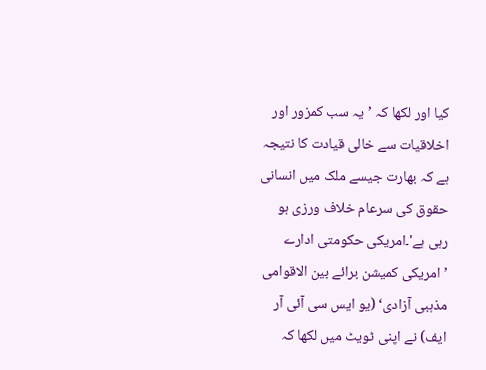کیا اور لکھا کہ ’یہ سب کمزور اور اخلاقیات سے خالی قیادت کا نتیجہ ہے کہ بھارت جیسے ملک میں انسانی حقوق کی سرعام خلاف ورزی ہو رہی ہے'۔امریکی حکومتی ادارے ’امریکی کمیشن برائے بین الاقوامی مذہبی آزادی‘ (یو ایس سی آئی آر ایف) نے اپنی ٹویٹ میں لکھا کہ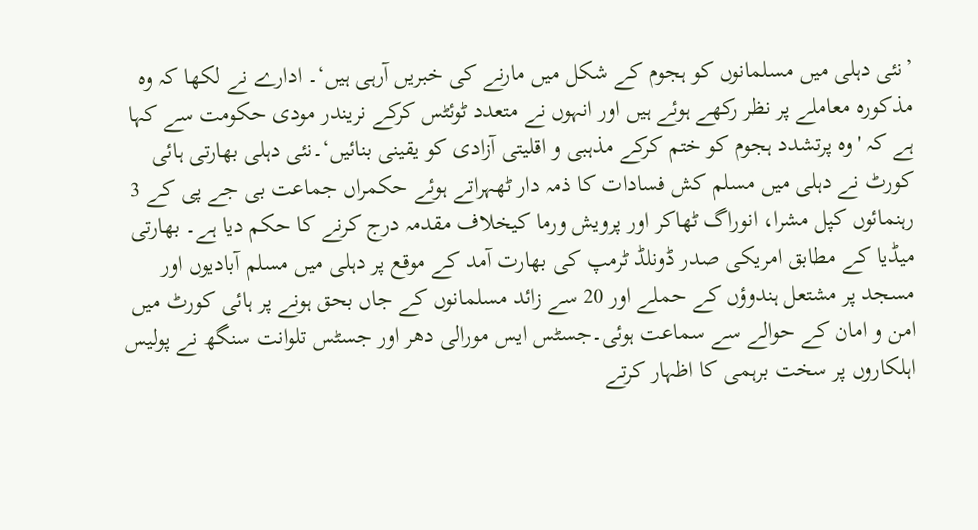’نئی دہلی میں مسلمانوں کو ہجوم کے شکل میں مارنے کی خبریں آرہی ہیں‘۔ ادارے نے لکھا کہ وہ مذکورہ معاملے پر نظر رکھے ہوئے ہیں اور انہوں نے متعدد ٹوئٹس کرکے نریندر مودی حکومت سے کہا ہے کہ 'وہ پرتشدد ہجوم کو ختم کرکے مذہبی و اقلیتی آزادی کو یقینی بنائیں‘۔نئی دہلی بھارتی ہائی کورٹ نے دہلی میں مسلم کش فسادات کا ذمہ دار ٹھہراتے ہوئے حکمراں جماعت بی جے پی کے 3 رہنمائوں کپل مشرا، انوراگ ٹھاکر اور پرویش ورما کیخلاف مقدمہ درج کرنے کا حکم دیا ہے۔ بھارتی میڈیا کے مطابق امریکی صدر ڈونلڈ ٹرمپ کی بھارت آمد کے موقع پر دہلی میں مسلم آبادیوں اور مسجد پر مشتعل ہندوؤں کے حملے اور 20 سے زائد مسلمانوں کے جاں بحق ہونے پر ہائی کورٹ میں امن و امان کے حوالے سے سماعت ہوئی۔جسٹس ایس مورالی دھر اور جسٹس تلوانت سنگھ نے پولیس اہلکاروں پر سخت برہمی کا اظہار کرتے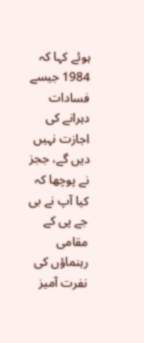ہوئے کہا کہ 1984 جیسے فسادات دہرانے کی اجازت نہیں دیں گے، ججز نے پوچھا کہ کیا آپ نے بی جے پی کے مقامی رہنماؤں کی نفرت آمیز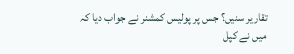تقاریر سنیں؟ جس پر پولیس کمشنر نے جواب دیا کہ میں نے کپل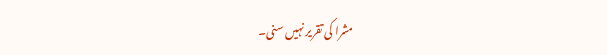مشرا کی تقریر نہیں سنی۔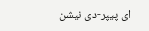ای پیپر-دی نیشن